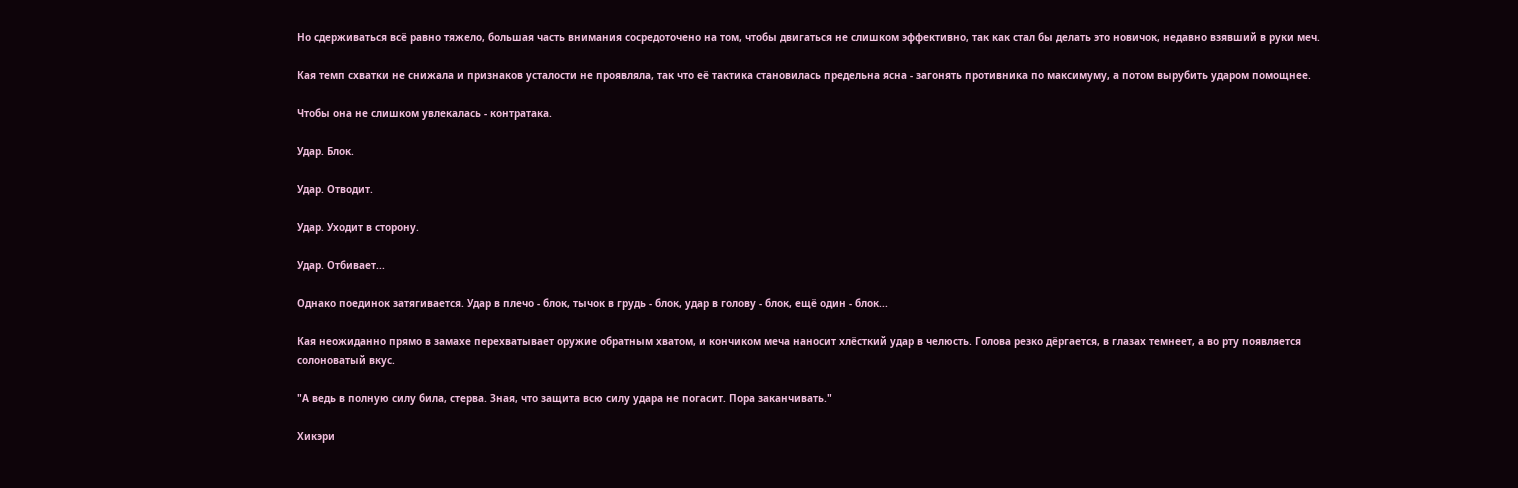Но сдерживаться всё равно тяжело, большая часть внимания сосредоточено на том, чтобы двигаться не слишком эффективно, так как стал бы делать это новичок, недавно взявший в руки меч.

Кая темп схватки не снижала и признаков усталости не проявляла, так что её тактика становилась предельна ясна - загонять противника по максимуму, а потом вырубить ударом помощнее.

Чтобы она не слишком увлекалась - контратака.

Удар. Блок.

Удар. Отводит.

Удар. Уходит в сторону.

Удар. Отбивает...

Однако поединок затягивается. Удар в плечо - блок, тычок в грудь - блок, удар в голову - блок, ещё один - блок...

Кая неожиданно прямо в замахе перехватывает оружие обратным хватом, и кончиком меча наносит хлёсткий удар в челюсть. Голова резко дёргается, в глазах темнеет, а во рту появляется солоноватый вкус.

"А ведь в полную силу била, стерва. Зная, что защита всю силу удара не погасит. Пора заканчивать."

Хикэри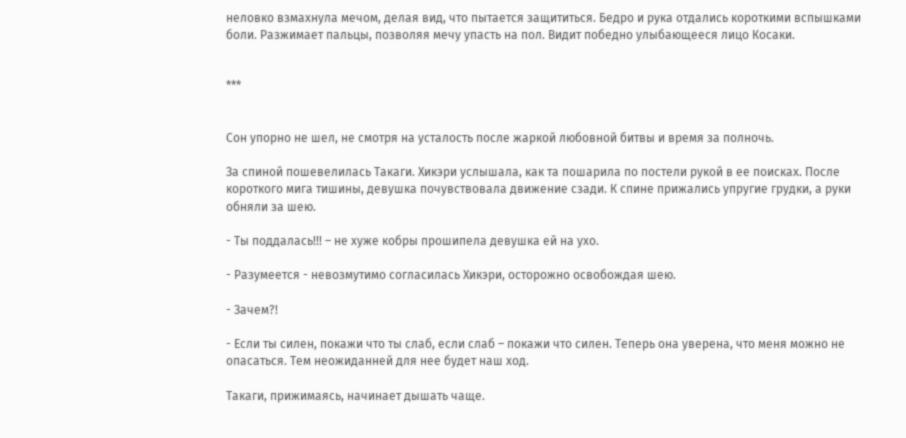неловко взмахнула мечом, делая вид, что пытается защититься. Бедро и рука отдались короткими вспышками боли. Разжимает пальцы, позволяя мечу упасть на пол. Видит победно улыбающееся лицо Косаки.


***


Сон упорно не шел, не смотря на усталость после жаркой любовной битвы и время за полночь.

За спиной пошевелилась Такаги. Хикэри услышала, как та пошарила по постели рукой в ее поисках. После короткого мига тишины, девушка почувствовала движение сзади. К спине прижались упругие грудки, а руки обняли за шею.

- Ты поддалась!!! – не хуже кобры прошипела девушка ей на ухо.

- Разумеется - невозмутимо согласилась Хикэри, осторожно освобождая шею.

- Зачем?!

- Если ты силен, покажи что ты слаб, если слаб – покажи что силен. Теперь она уверена, что меня можно не опасаться. Тем неожиданней для нее будет наш ход.

Такаги, прижимаясь, начинает дышать чаще.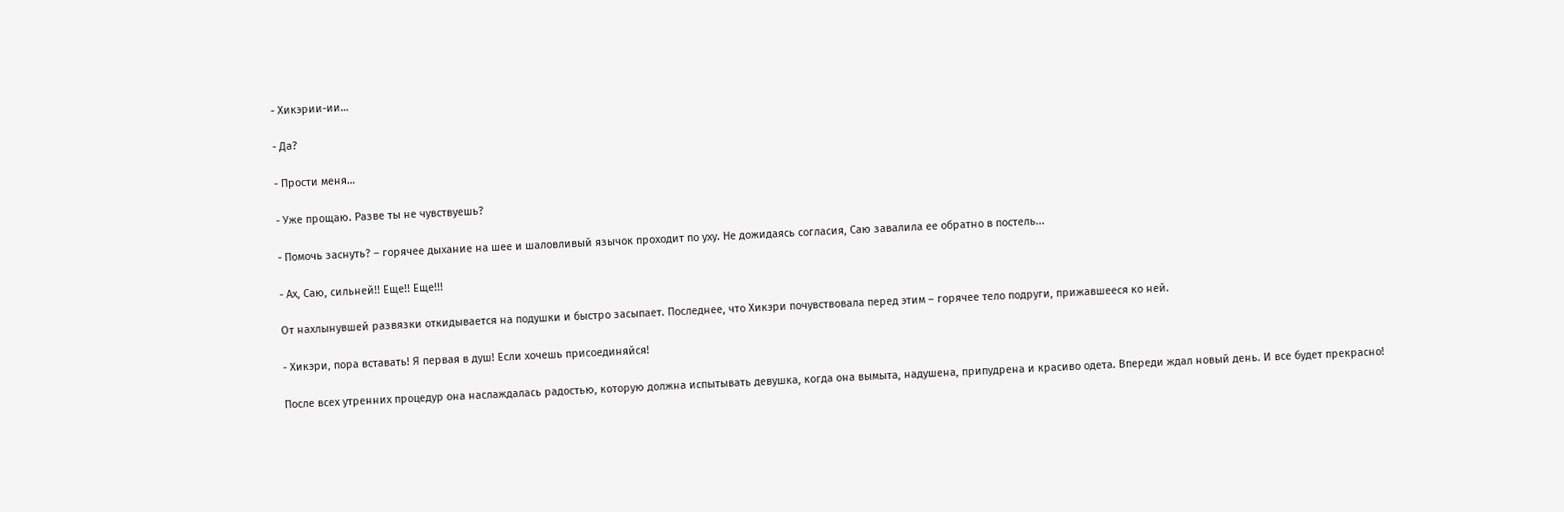- Хикэрии-ии…

- Да?

- Прости меня…

- Уже прощаю. Разве ты не чувствуешь?

- Помочь заснуть? – горячее дыхание на шее и шаловливый язычок проходит по уху. Не дожидаясь согласия, Саю завалила ее обратно в постель...

- Ах, Саю, сильней!! Еще!! Еще!!!

От нахлынувшей развязки откидывается на подушки и быстро засыпает. Последнее, что Хикэри почувствовала перед этим – горячее тело подруги, прижавшееся ко ней.

- Хикэри, пора вставать! Я первая в душ! Если хочешь присоединяйся!

После всех утренних процедур она наслаждалась радостью, которую должна испытывать девушка, когда она вымыта, надушена, припудрена и красиво одета. Впереди ждал новый день. И все будет прекрасно!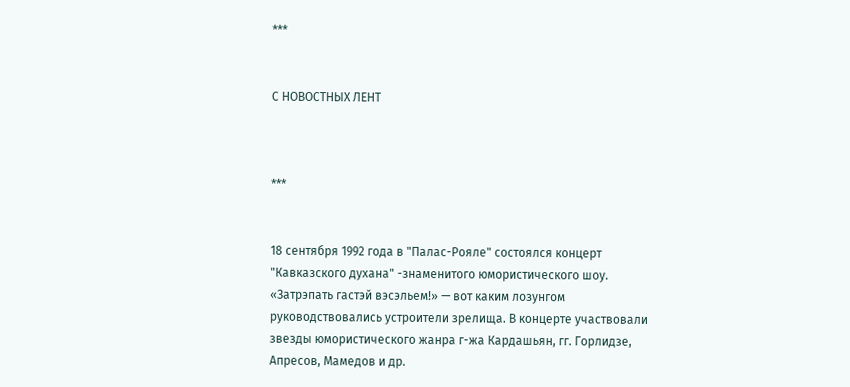***


С НОВОСТНЫХ ЛЕНТ



***


18 сентября 1992 года в "Палас-Рояле" состоялся концерт "Кавказского духана" -знаменитого юмористического шоу. «Затрэпать гастэй вэсэльем!» — вот каким лозунгом руководствовались устроители зрелища. В концерте участвовали звезды юмористического жанра г-жа Кардашьян, гг. Горлидзе, Апресов, Мамедов и др.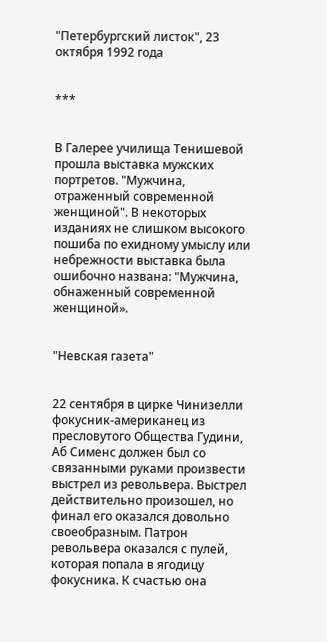"Петербургский листок", 23 октября 1992 года


***


В Галерее училища Тенишевой прошла выставка мужских портретов. "Мужчина, отраженный современной женщиной". В некоторых изданиях не слишком высокого пошиба по ехидному умыслу или небрежности выставка была ошибочно названа: "Мужчина, обнаженный современной женщиной».


"Невская газета"


22 сентября в цирке Чинизелли фокусник-американец из пресловутого Общества Гудини, Аб Сименс должен был со связанными руками произвести выстрел из револьвера. Выстрел действительно произошел, но финал его оказался довольно своеобразным. Патрон револьвера оказался с пулей, которая попала в ягодицу фокусника. К счастью она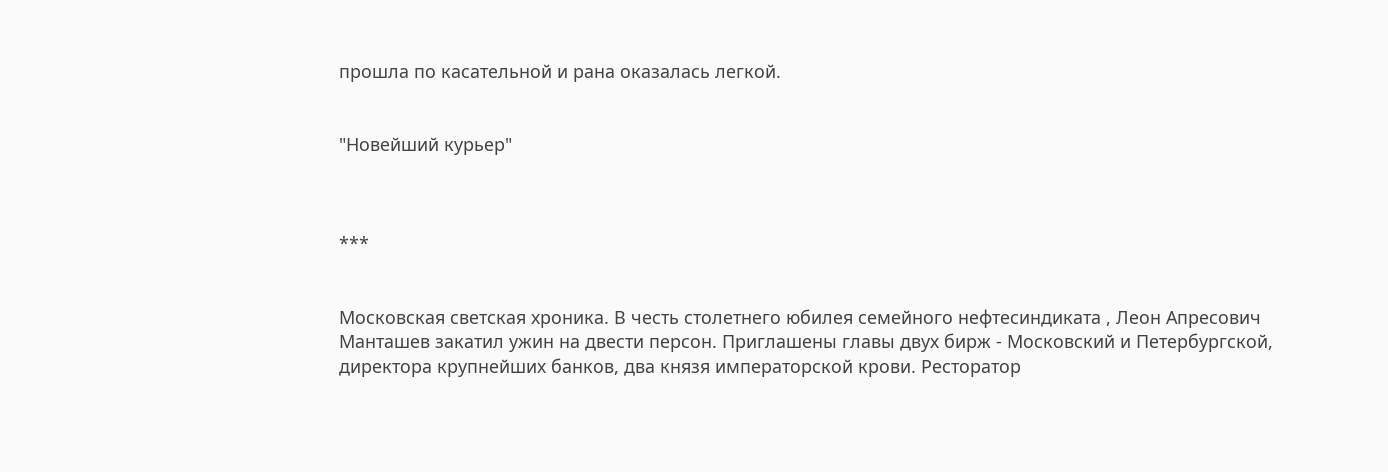прошла по касательной и рана оказалась легкой.


"Новейший курьер"



***


Московская светская хроника. В честь столетнего юбилея семейного нефтесиндиката , Леон Апресович Манташев закатил ужин на двести персон. Приглашены главы двух бирж - Московский и Петербургской, директора крупнейших банков, два князя императорской крови. Ресторатор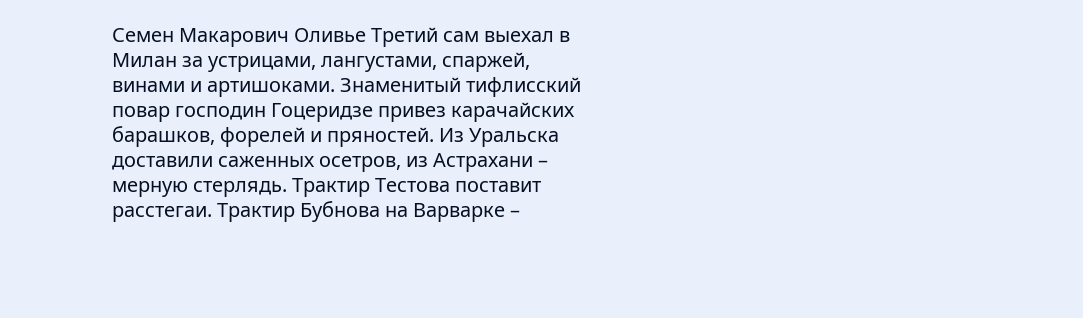Семен Макарович Оливье Третий сам выехал в Милан за устрицами, лангустами, спаржей, винами и артишоками. Знаменитый тифлисский повар господин Гоцеридзе привез карачайских барашков, форелей и пряностей. Из Уральска доставили саженных осетров, из Астрахани – мерную стерлядь. Трактир Тестова поставит расстегаи. Трактир Бубнова на Варварке –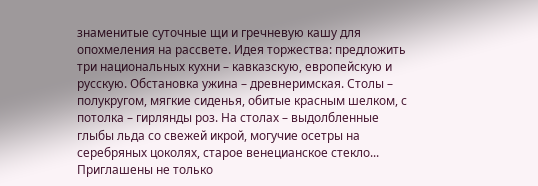знаменитые суточные щи и гречневую кашу для опохмеления на рассвете. Идея торжества: предложить три национальных кухни – кавказскую, европейскую и русскую. Обстановка ужина – древнеримская. Столы – полукругом, мягкие сиденья, обитые красным шелком, с потолка – гирлянды роз. На столах – выдолбленные глыбы льда со свежей икрой, могучие осетры на серебряных цоколях, старое венецианское стекло... Приглашены не только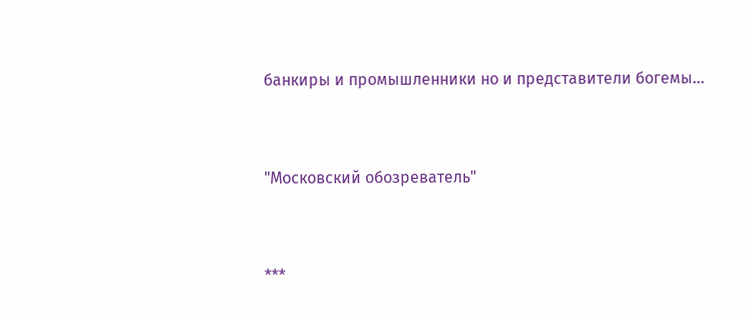банкиры и промышленники но и представители богемы...


"Московский обозреватель"


***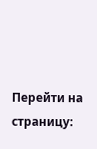Перейти на страницу: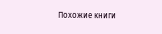Похожие книги